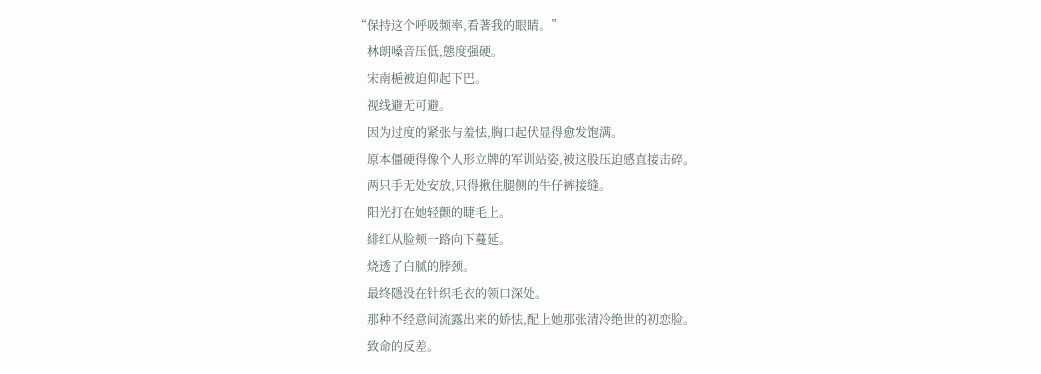“保持这个呼吸频率,看著我的眼睛。”
    林朗嗓音压低,態度强硬。
    宋南梔被迫仰起下巴。
    视线避无可避。
    因为过度的紧张与羞怯,胸口起伏显得愈发饱满。
    原本僵硬得像个人形立牌的军训站姿,被这股压迫感直接击碎。
    两只手无处安放,只得揪住腿侧的牛仔裤接缝。
    阳光打在她轻颤的睫毛上。
    緋红从脸颊一路向下蔓延。
    烧透了白腻的脖颈。
    最终隱没在针织毛衣的领口深处。
    那种不经意间流露出来的娇怯,配上她那张清冷绝世的初恋脸。
    致命的反差。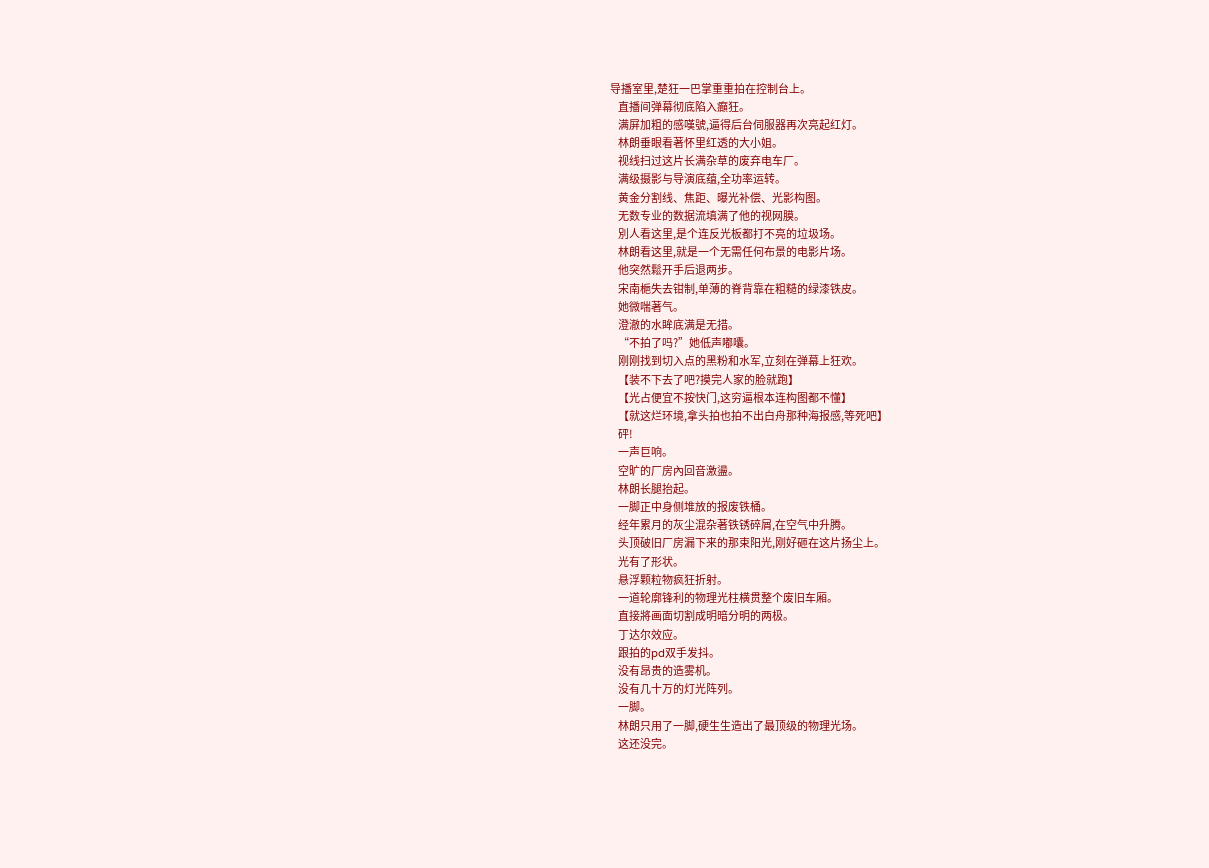导播室里,楚狂一巴掌重重拍在控制台上。
    直播间弹幕彻底陷入癲狂。
    满屏加粗的感嘆號,逼得后台伺服器再次亮起红灯。
    林朗垂眼看著怀里红透的大小姐。
    视线扫过这片长满杂草的废弃电车厂。
    满级摄影与导演底蕴,全功率运转。
    黄金分割线、焦距、曝光补偿、光影构图。
    无数专业的数据流填满了他的视网膜。
    別人看这里,是个连反光板都打不亮的垃圾场。
    林朗看这里,就是一个无需任何布景的电影片场。
    他突然鬆开手后退两步。
    宋南梔失去钳制,单薄的脊背靠在粗糙的绿漆铁皮。
    她微喘著气。
    澄澈的水眸底满是无措。
    “不拍了吗?”她低声嘟囔。
    刚刚找到切入点的黑粉和水军,立刻在弹幕上狂欢。
    【装不下去了吧?摸完人家的脸就跑】
    【光占便宜不按快门,这穷逼根本连构图都不懂】
    【就这烂环境,拿头拍也拍不出白舟那种海报感,等死吧】
    砰!
    一声巨响。
    空旷的厂房內回音激盪。
    林朗长腿抬起。
    一脚正中身侧堆放的报废铁桶。
    经年累月的灰尘混杂著铁锈碎屑,在空气中升腾。
    头顶破旧厂房漏下来的那束阳光,刚好砸在这片扬尘上。
    光有了形状。
    悬浮颗粒物疯狂折射。
    一道轮廓锋利的物理光柱横贯整个废旧车厢。
    直接將画面切割成明暗分明的两极。
    丁达尔效应。
    跟拍的pd双手发抖。
    没有昂贵的造雾机。
    没有几十万的灯光阵列。
    一脚。
    林朗只用了一脚,硬生生造出了最顶级的物理光场。
    这还没完。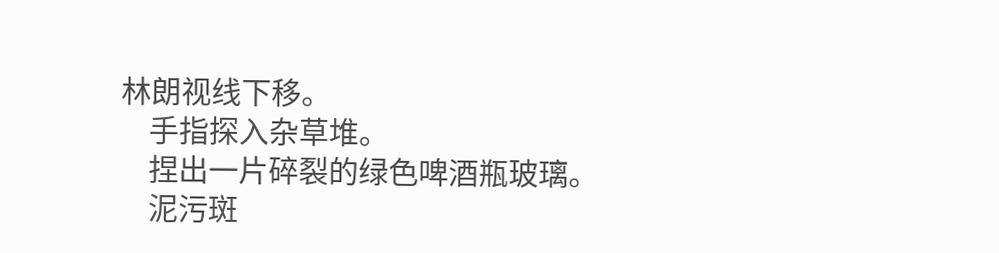林朗视线下移。
    手指探入杂草堆。
    捏出一片碎裂的绿色啤酒瓶玻璃。
    泥污斑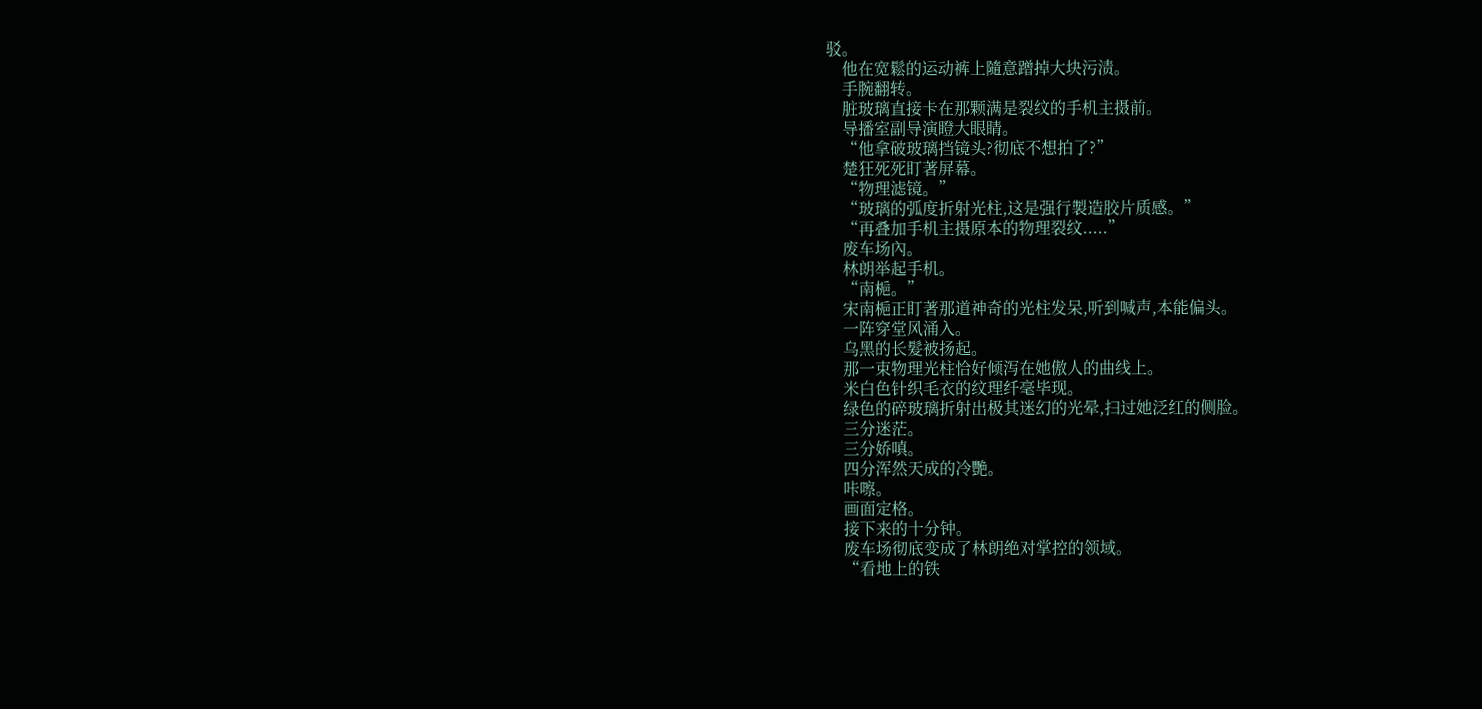驳。
    他在宽鬆的运动裤上隨意蹭掉大块污渍。
    手腕翻转。
    脏玻璃直接卡在那颗满是裂纹的手机主摄前。
    导播室副导演瞪大眼睛。
    “他拿破玻璃挡镜头?彻底不想拍了?”
    楚狂死死盯著屏幕。
    “物理滤镜。”
    “玻璃的弧度折射光柱,这是强行製造胶片质感。”
    “再叠加手机主摄原本的物理裂纹.....”
    废车场內。
    林朗举起手机。
    “南梔。”
    宋南梔正盯著那道神奇的光柱发呆,听到喊声,本能偏头。
    一阵穿堂风涌入。
    乌黑的长髮被扬起。
    那一束物理光柱恰好倾泻在她傲人的曲线上。
    米白色针织毛衣的纹理纤毫毕现。
    绿色的碎玻璃折射出极其迷幻的光晕,扫过她泛红的侧脸。
    三分迷茫。
    三分娇嗔。
    四分浑然天成的冷艷。
    咔嚓。
    画面定格。
    接下来的十分钟。
    废车场彻底变成了林朗绝对掌控的领域。
    “看地上的铁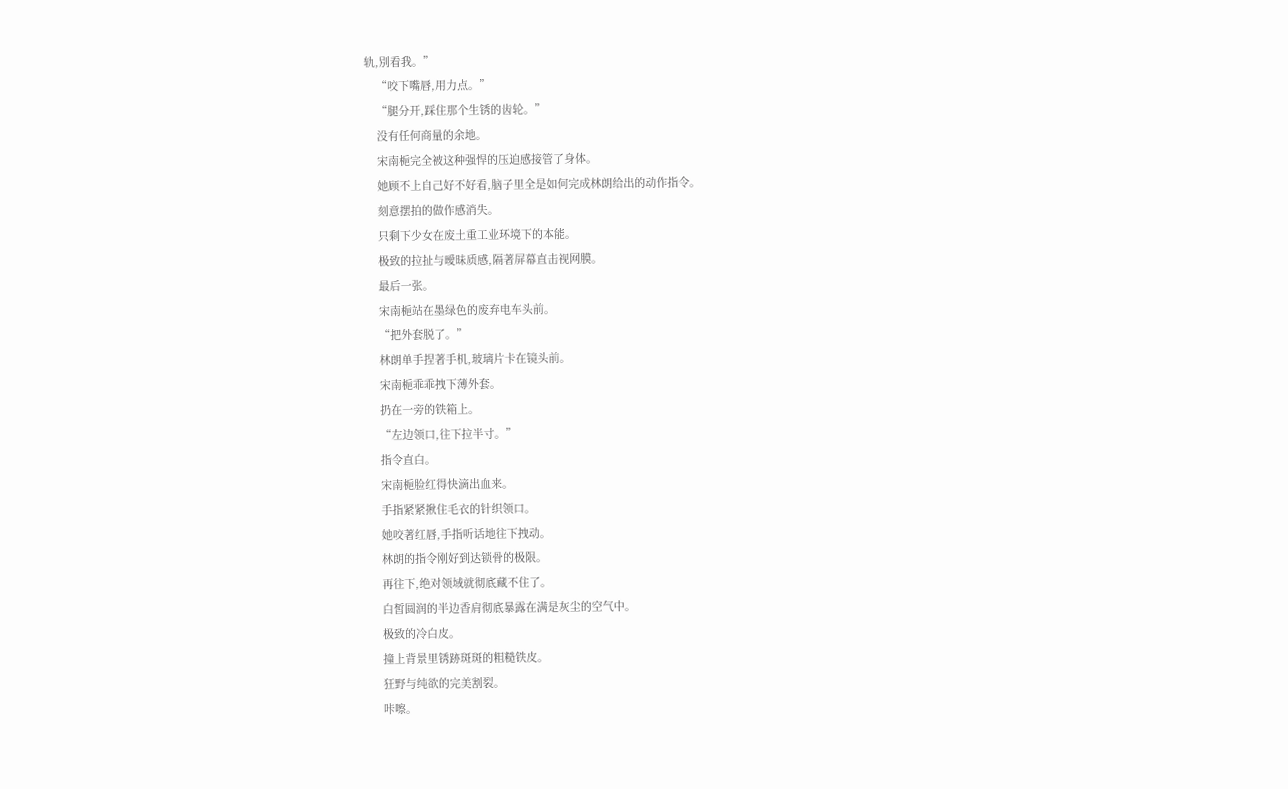轨,別看我。”
    “咬下嘴唇,用力点。”
    “腿分开,踩住那个生锈的齿轮。”
    没有任何商量的余地。
    宋南梔完全被这种强悍的压迫感接管了身体。
    她顾不上自己好不好看,脑子里全是如何完成林朗给出的动作指令。
    刻意摆拍的做作感消失。
    只剩下少女在废土重工业环境下的本能。
    极致的拉扯与曖昧质感,隔著屏幕直击视网膜。
    最后一张。
    宋南梔站在墨绿色的废弃电车头前。
    “把外套脱了。”
    林朗单手捏著手机,玻璃片卡在镜头前。
    宋南梔乖乖拽下薄外套。
    扔在一旁的铁箱上。
    “左边领口,往下拉半寸。”
    指令直白。
    宋南梔脸红得快滴出血来。
    手指紧紧揪住毛衣的针织领口。
    她咬著红唇,手指听话地往下拽动。
    林朗的指令刚好到达锁骨的极限。
    再往下,绝对领域就彻底藏不住了。
    白皙圆润的半边香肩彻底暴露在满是灰尘的空气中。
    极致的冷白皮。
    撞上背景里锈跡斑斑的粗糙铁皮。
    狂野与纯欲的完美割裂。
    咔嚓。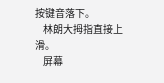按键音落下。
    林朗大拇指直接上滑。
    屏幕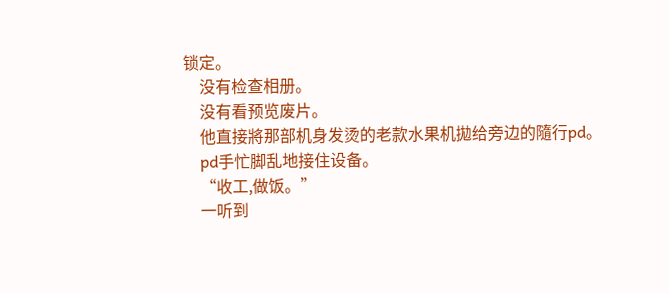锁定。
    没有检查相册。
    没有看预览废片。
    他直接將那部机身发烫的老款水果机拋给旁边的隨行pd。
    pd手忙脚乱地接住设备。
    “收工,做饭。”
    一听到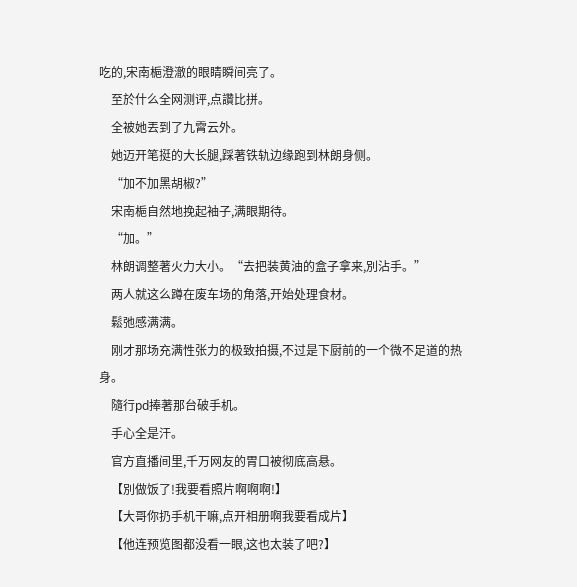吃的,宋南梔澄澈的眼睛瞬间亮了。
    至於什么全网测评,点讚比拼。
    全被她丟到了九霄云外。
    她迈开笔挺的大长腿,踩著铁轨边缘跑到林朗身侧。
    “加不加黑胡椒?”
    宋南梔自然地挽起袖子,满眼期待。
    “加。”
    林朗调整著火力大小。“去把装黄油的盒子拿来,別沾手。”
    两人就这么蹲在废车场的角落,开始处理食材。
    鬆弛感满满。
    刚才那场充满性张力的极致拍摄,不过是下厨前的一个微不足道的热身。
    隨行pd捧著那台破手机。
    手心全是汗。
    官方直播间里,千万网友的胃口被彻底高悬。
    【別做饭了!我要看照片啊啊啊!】
    【大哥你扔手机干嘛,点开相册啊我要看成片】
    【他连预览图都没看一眼,这也太装了吧?】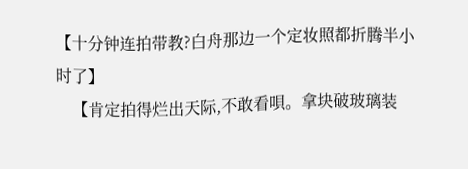【十分钟连拍带教?白舟那边一个定妆照都折腾半小时了】
    【肯定拍得烂出天际,不敢看唄。拿块破玻璃装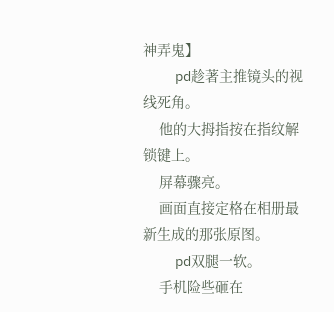神弄鬼】
    pd趁著主推镜头的视线死角。
    他的大拇指按在指纹解锁键上。
    屏幕骤亮。
    画面直接定格在相册最新生成的那张原图。
    pd双腿一软。
    手机险些砸在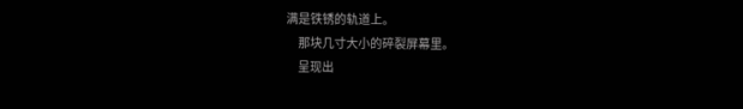满是铁锈的轨道上。
    那块几寸大小的碎裂屏幕里。
    呈现出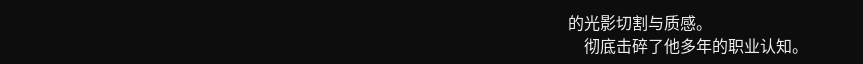的光影切割与质感。
    彻底击碎了他多年的职业认知。